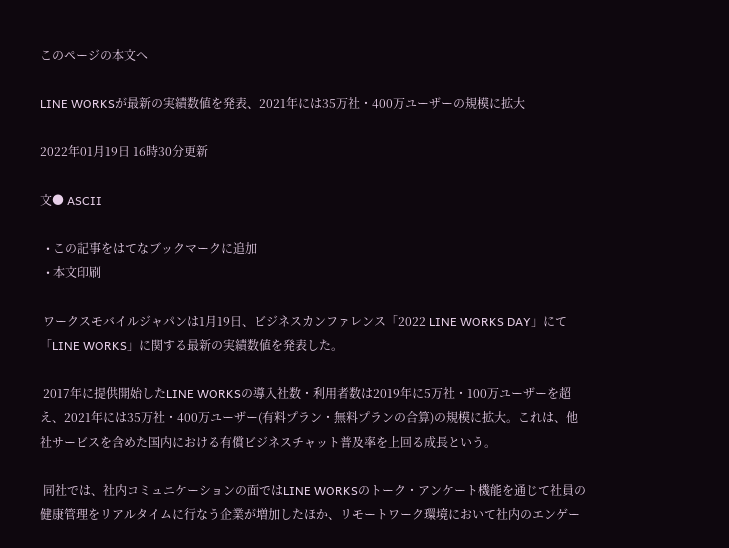このページの本文へ

LINE WORKSが最新の実績数値を発表、2021年には35万社・400万ユーザーの規模に拡大

2022年01月19日 16時30分更新

文● ASCII

  • この記事をはてなブックマークに追加
  • 本文印刷

 ワークスモバイルジャパンは1月19日、ビジネスカンファレンス「2022 LINE WORKS DAY」にて「LINE WORKS」に関する最新の実績数値を発表した。

 2017年に提供開始したLINE WORKSの導入社数・利用者数は2019年に5万社・100万ユーザーを超え、2021年には35万社・400万ユーザー(有料プラン・無料プランの合算)の規模に拡大。これは、他社サービスを含めた国内における有償ビジネスチャット普及率を上回る成長という。

 同社では、社内コミュニケーションの面ではLINE WORKSのトーク・アンケート機能を通じて社員の健康管理をリアルタイムに行なう企業が増加したほか、リモートワーク環境において社内のエンゲー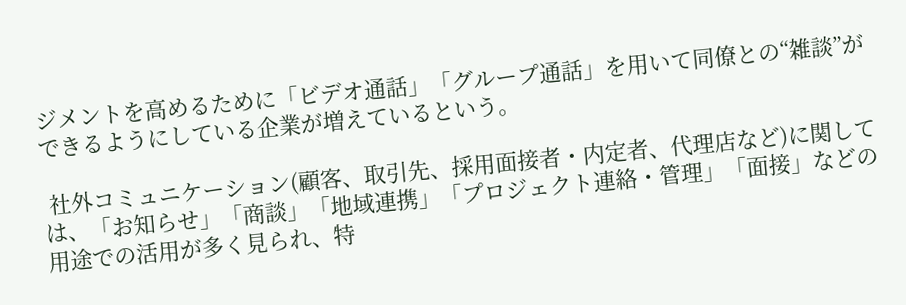ジメントを高めるために「ビデオ通話」「グループ通話」を用いて同僚との“雑談”ができるようにしている企業が増えているという。

 社外コミュニケーション(顧客、取引先、採用面接者・内定者、代理店など)に関しては、「お知らせ」「商談」「地域連携」「プロジェクト連絡・管理」「面接」などの用途での活用が多く見られ、特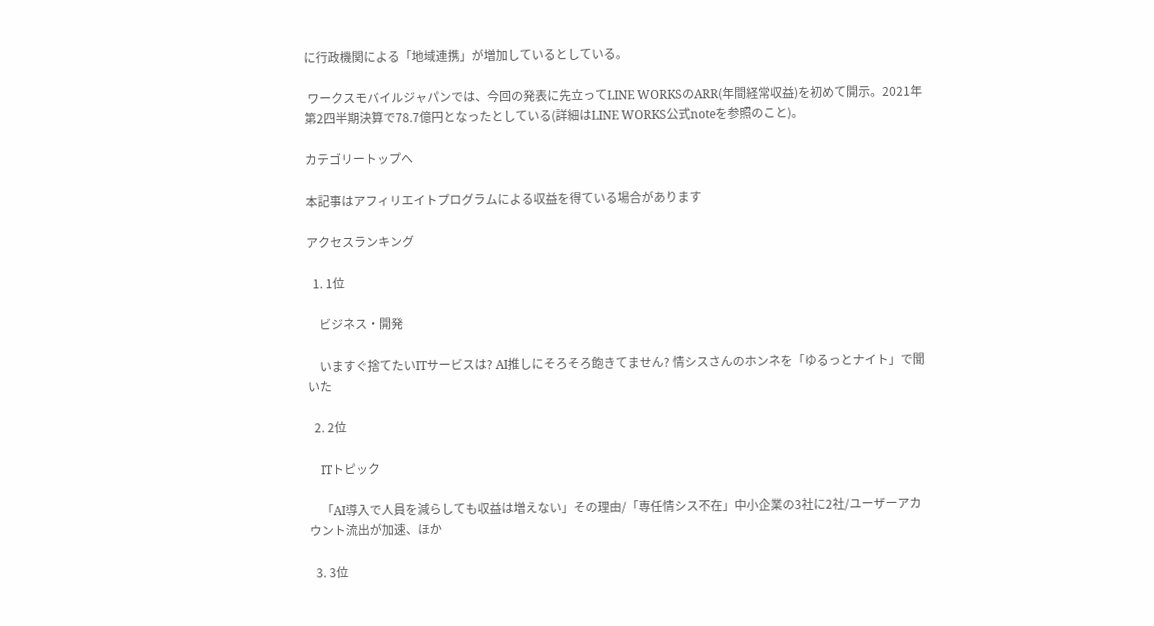に行政機関による「地域連携」が増加しているとしている。

 ワークスモバイルジャパンでは、今回の発表に先立ってLINE WORKSのARR(年間経常収益)を初めて開示。2021年第2四半期決算で78.7億円となったとしている(詳細はLINE WORKS公式noteを参照のこと)。

カテゴリートップへ

本記事はアフィリエイトプログラムによる収益を得ている場合があります

アクセスランキング

  1. 1位

    ビジネス・開発

    いますぐ捨てたいITサービスは? AI推しにそろそろ飽きてません? 情シスさんのホンネを「ゆるっとナイト」で聞いた

  2. 2位

    ITトピック

    「AI導入で人員を減らしても収益は増えない」その理由/「専任情シス不在」中小企業の3社に2社/ユーザーアカウント流出が加速、ほか

  3. 3位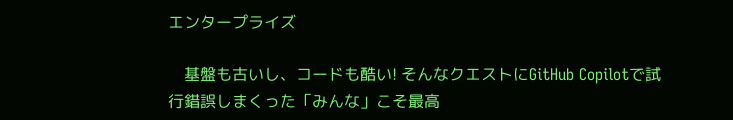エンタープライズ

    基盤も古いし、コードも酷い! そんなクエストにGitHub Copilotで試行錯誤しまくった「みんな」こそ最高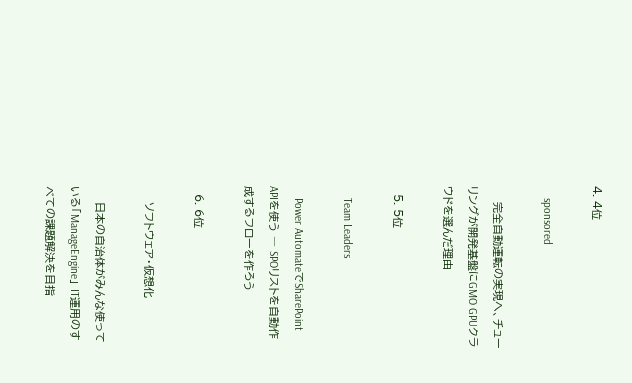4. 4位

    sponsored

    完全自動運転の実現へ、チューリングが開発基盤にGMO GPUクラウドを選んだ理由

  5. 5位

    Team Leaders

    Power AutomateでSharePoint APIを使う ― SPOリストを自動作成するフローを作ろう

  6. 6位

    ソフトウェア・仮想化

    日本の自治体がみんな使っている「ManageEngine」 IT運用のすべての課題解決を目指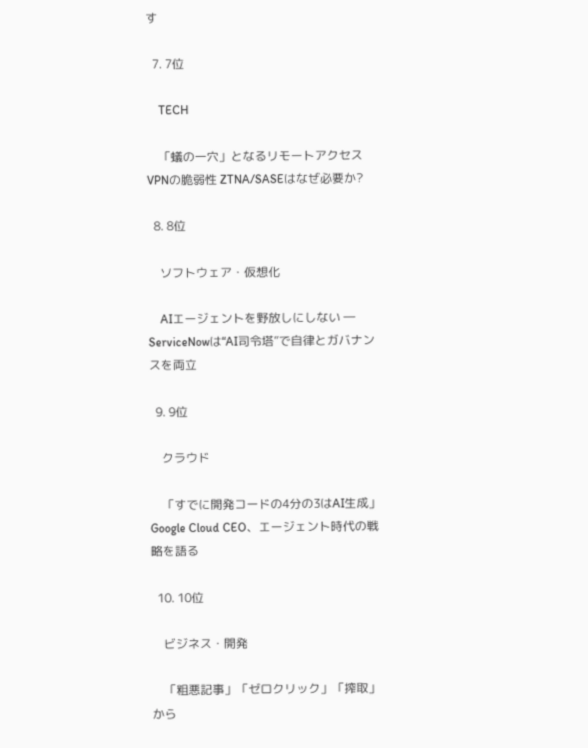す

  7. 7位

    TECH

    「蟻の一穴」となるリモートアクセスVPNの脆弱性 ZTNA/SASEはなぜ必要か?

  8. 8位

    ソフトウェア・仮想化

    AIエージェントを野放しにしない ― ServiceNowは“AI司令塔”で自律とガバナンスを両立

  9. 9位

    クラウド

    「すでに開発コードの4分の3はAI生成」 Google Cloud CEO、エージェント時代の戦略を語る

  10. 10位

    ビジネス・開発

    「粗悪記事」「ゼロクリック」「搾取」から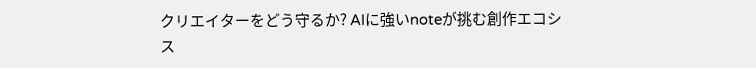クリエイターをどう守るか? AIに強いnoteが挑む創作エコシス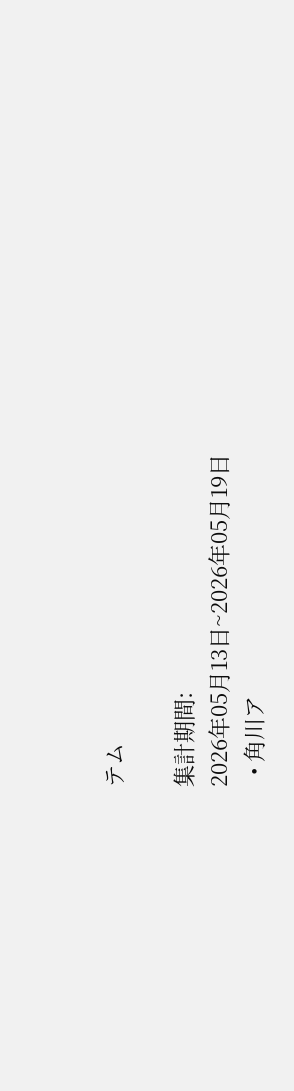テム

集計期間:
2026年05月13日~2026年05月19日
  • 角川ア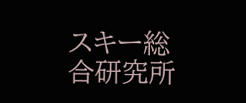スキー総合研究所